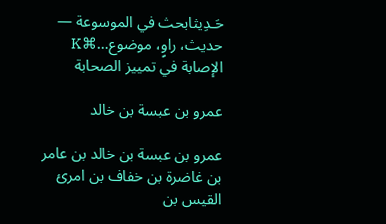حَـدِيثابحث في الموسوعة — حديث، راوٍ، موضوع…⌘K
الإصابة في تمييز الصحابة

عمرو بن عبسة بن خالد

عمرو بن عبسة بن خالد بن عامر بن غاضرة بن خفاف بن امرئ القيس بن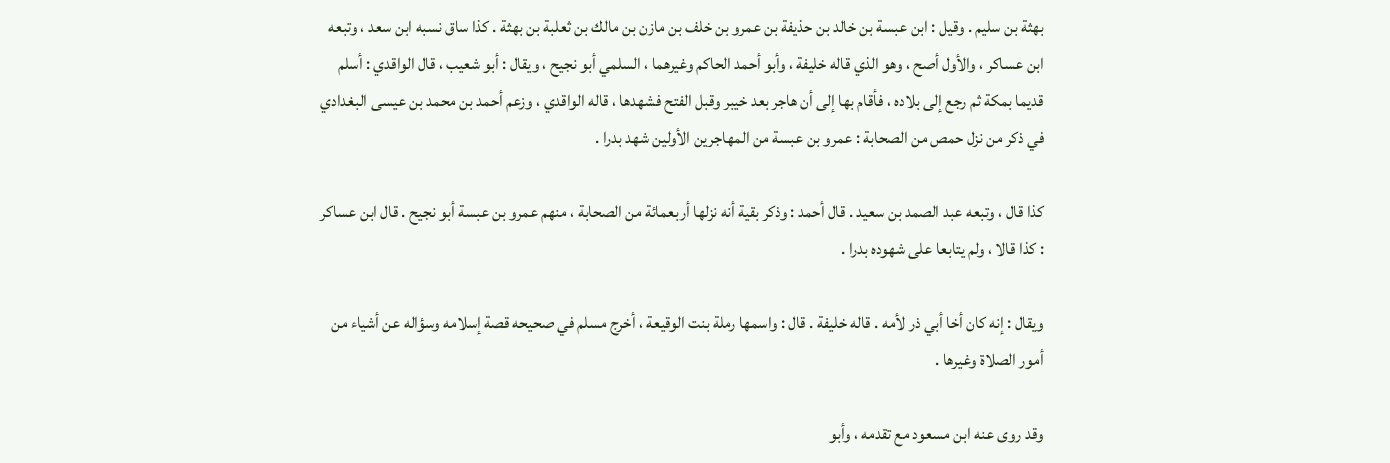بهثة بن سليم . وقيل : ابن عبسة بن خالد بن حذيفة بن عمرو بن خلف بن مازن بن مالك بن ثعلبة بن بهثة . كذا ساق نسبه ابن سعد ، وتبعه ابن عساكر ، والأول أصح ، وهو الذي قاله خليفة ، وأبو أحمد الحاكم وغيرهما ، السلمي أبو نجيح ، ويقال : أبو شعيب ، قال الواقدي : أسلم قديما بمكة ثم رجع إلى بلاده ، فأقام بها إلى أن هاجر بعد خيبر وقبل الفتح فشهدها ، قاله الواقدي ، وزعم أحمد بن محمد بن عيسى البغدادي في ذكر من نزل حمص من الصحابة : عمرو بن عبسة من المهاجرين الأولين شهد بدرا .

كذا قال ، وتبعه عبد الصمد بن سعيد . قال أحمد : وذكر بقية أنه نزلها أربعمائة من الصحابة ، منهم عمرو بن عبسة أبو نجيح . قال ابن عساكر : كذا قالا ، ولم يتابعا على شهوده بدرا .

ويقال : إنه كان أخا أبي ذر لأمه . قاله خليفة . قال : واسمها رملة بنت الوقيعة ، أخرج مسلم في صحيحه قصة إسلامه وسؤاله عن أشياء من أمور الصلاة وغيرها .

وقد روى عنه ابن مسعود مع تقدمه ، وأبو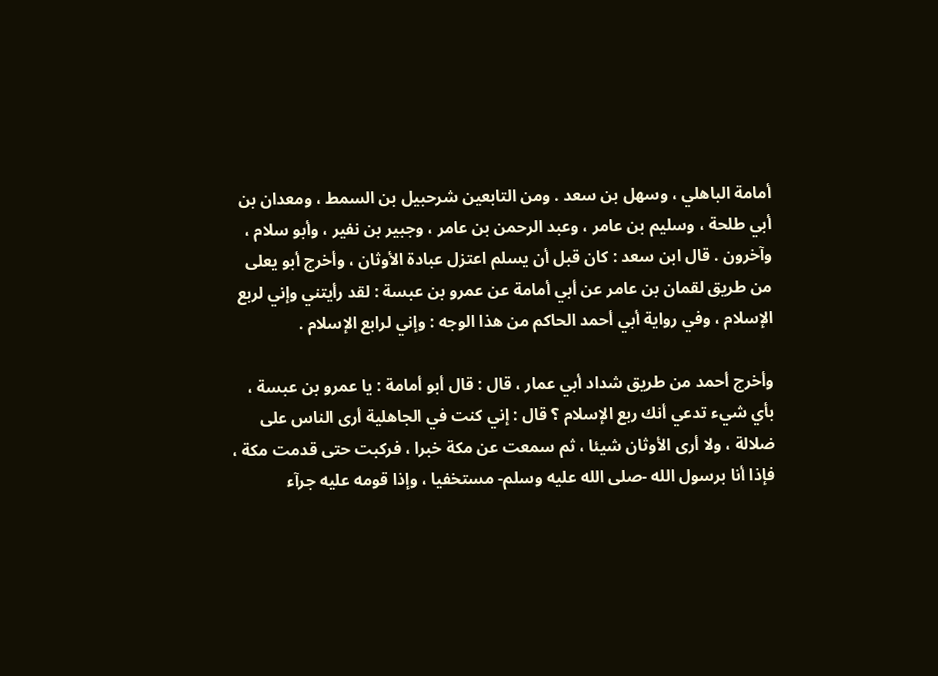أمامة الباهلي ، وسهل بن سعد . ومن التابعين شرحبيل بن السمط ، ومعدان بن أبي طلحة ، وسليم بن عامر ، وعبد الرحمن بن عامر ، وجبير بن نفير ، وأبو سلام ، وآخرون . قال ابن سعد : كان قبل أن يسلم اعتزل عبادة الأوثان ، وأخرج أبو يعلى من طريق لقمان بن عامر عن أبي أمامة عن عمرو بن عبسة : لقد رأيتني وإني لربع الإسلام ، وفي رواية أبي أحمد الحاكم من هذا الوجه : وإني لرابع الإسلام .

وأخرج أحمد من طريق شداد أبي عمار ، قال : قال أبو أمامة : يا عمرو بن عبسة ، بأي شيء تدعي أنك ربع الإسلام ؟ قال : إني كنت في الجاهلية أرى الناس على ضلالة ، ولا أرى الأوثان شيئا ، ثم سمعت عن مكة خبرا ، فركبت حتى قدمت مكة ، فإذا أنا برسول الله -صلى الله عليه وسلم- مستخفيا ، وإذا قومه عليه جرآء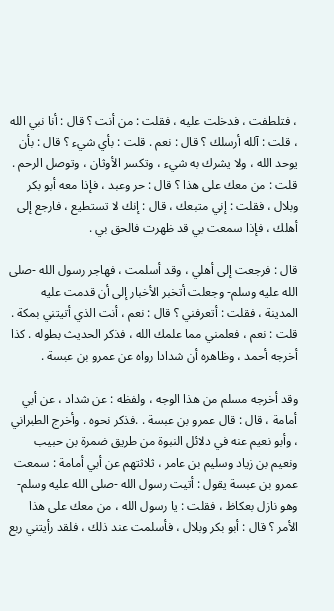، فتلطفت ، فدخلت عليه ، فقلت : من أنت ؟ قال : أنا نبي الله ، قلت : آلله أرسلك ؟ قال : نعم . قلت : بأي شيء ؟ قال : بأن يوحد الله ، ولا يشرك به شيء ، وتكسر الأوثان ، وتوصل الرحم . قلت : من معك على هذا ؟ قال : حر وعبد ، فإذا معه أبو بكر وبلال ، فقلت : إني متبعك ، قال : إنك لا تستطيع ، فارجع إلى أهلك ، فإذا سمعت بي قد ظهرت فالحق بي .

قال : فرجعت إلى أهلي ، وقد أسلمت ، فهاجر رسول الله -صلى الله عليه وسلم- وجعلت أتخبر الأخبار إلى أن قدمت عليه المدينة ، فقلت : أتعرفني ؟ قال : نعم ، أنت الذي أتيتني بمكة . قلت : نعم ، فعلمني مما علمك الله ، فذكر الحديث بطوله . كذا أخرجه أحمد ، وظاهره أن شدادا رواه عن عمرو بن عبسة .

وقد أخرجه مسلم من هذا الوجه ، ولفظه : عن شداد ، عن أبي أمامة ، قال : قال عمرو بن عبسة . .فذكر نحوه . وأخرج الطبراني ، وأبو نعيم عنه في دلائل النبوة من طريق ضمرة بن حبيب ونعيم بن زياد وسليم بن عامر ، ثلاثتهم عن أبي أمامة : سمعت عمرو بن عبسة يقول : أتيت رسول الله -صلى الله عليه وسلم- وهو نازل بعكاظ ، فقلت : يا رسول الله ، من معك على هذا الأمر ؟ قال : أبو بكر وبلال ، فأسلمت عند ذلك ، فلقد رأيتني ربع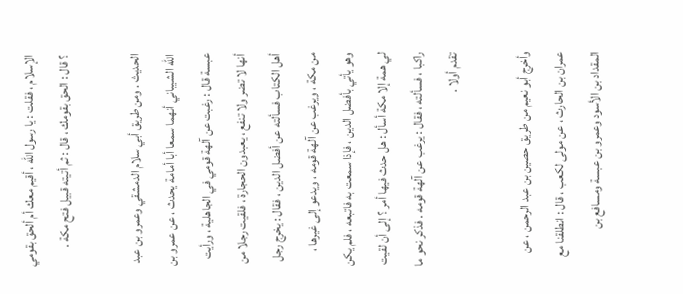الإسلام ، فقلت : يا رسول الله ، أقيم معك أم ألحق بقومي ؟ قال : الحق بقومك ، قال : ثم أتيته قبيل فتح مكة .

الحديث . ومن طريق أبي سلام الدمشقي وعمرو بن عبد الله الشيباني أنهما سمعا أبا أمامة يحدث ، عن عمرو بن عبسة قال : رغبت عن آلهة قومي في الجاهلية ، ورأيت أنها لا تضر ولا تنفع ، يعبدون الحجارة ، فلقيت رجلا من أهل الكتاب فسألته عن أفضل الدين ، فقال : يخرج رجل من مكة ، ويرغب عن آلهة قومه ، ويدعو إلى غيرها ، وهو يأتي بأفضل الدين ، فإذا سمعت به فاتبعه ، فلم يكن لي همة إلا مكة أسأل : هل حدث فيها أمر ؟ إلى أن لقيت راكبا ، فسألته ، فقال : يرغب عن آلهة قومه . فذكر نحو ما تقدم أولا .

وأخرج أبو نعيم من طريق حصين بن عبد الرحمن ، عن عمران بن الحارث ، عن مولى لكعب ، قال : انطلقنا مع المقداد بن الأسود وعمرو بن عبسة ومسافع بن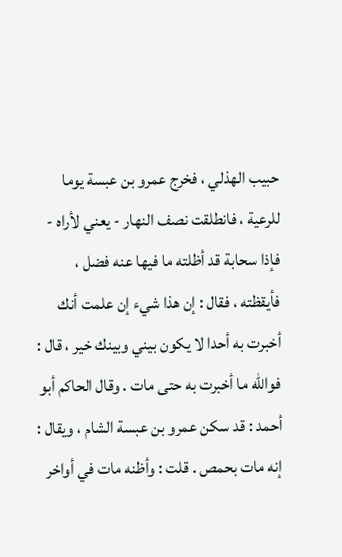حبيب الهذلي ، فخرج عمرو بن عبسة يوما للرعية ، فانطلقت نصف النهار - يعني لأراه - فإذا سحابة قد أظلته ما فيها عنه فضل ، فأيقظته ، فقال : إن هذا شيء إن علمت أنك أخبرت به أحدا لا يكون بيني وبينك خير ، قال : فوالله ما أخبرت به حتى مات . وقال الحاكم أبو أحمد : قد سكن عمرو بن عبسة الشام ، ويقال : إنه مات بحمص . قلت : وأظنه مات في أواخر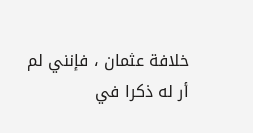خلافة عثمان ، فإنني لم أر له ذكرا في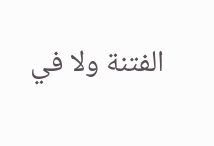الفتنة ولا في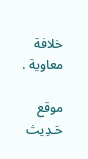خلافة معاوية .

موقع حَـدِيث